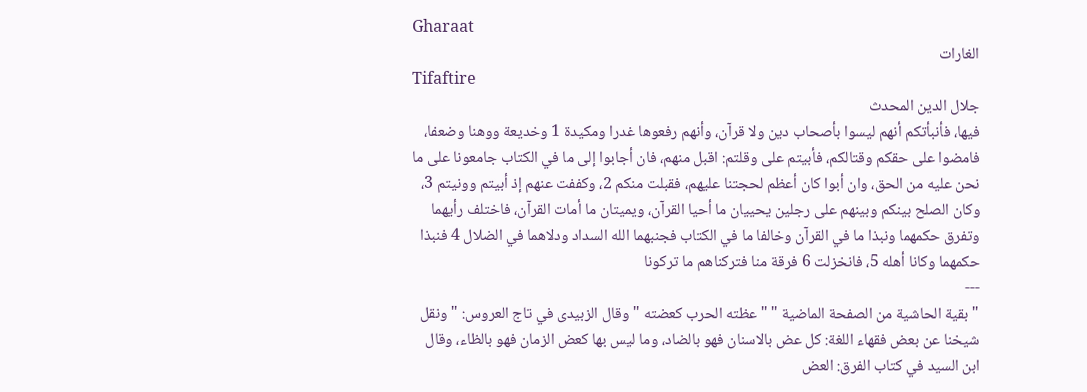Gharaat
الغارات
Tifaftire
جلال الدين المحدث
فيها، فأنبأتكم أنهم ليسوا بأصحاب دين ولا قرآن، وأنهم رفعوها غدرا ومكيدة 1 وخديعة ووهنا وضعفا، فامضوا على حقكم وقتالكم، فأبيتم على وقلتم: اقبل منهم، فان أجابوا إلى ما في الكتاب جامعونا على ما نحن عليه من الحق، وان أبوا كان أعظم لحجتنا عليهم، فقبلت منكم 2، وكففت عنهم إذ أبيتم وونيتم 3، وكان الصلح بينكم وبينهم على رجلين يحييان ما أحيا القرآن، ويميتان ما أمات القرآن، فاختلف رأيهما وتفرق حكمهما ونبذا ما في القرآن وخالفا ما في الكتاب فجنبهما الله السداد ودلاهما في الضلال 4 فنبذا حكمهما وكانا أهله 5، فانخزلت 6 فرقة منا فتركناهم ما تركونا
---
" بقية الحاشية من الصفحة الماضية " " عظته الحرب كعضته " وقال الزبيدى في تاج العروس: " ونقل شيخنا عن بعض فقهاء اللغة: كل عض بالاسنان فهو بالضاد، وما ليس بها كعض الزمان فهو بالظاء، وقال ابن السيد في كتاب الفرق: العض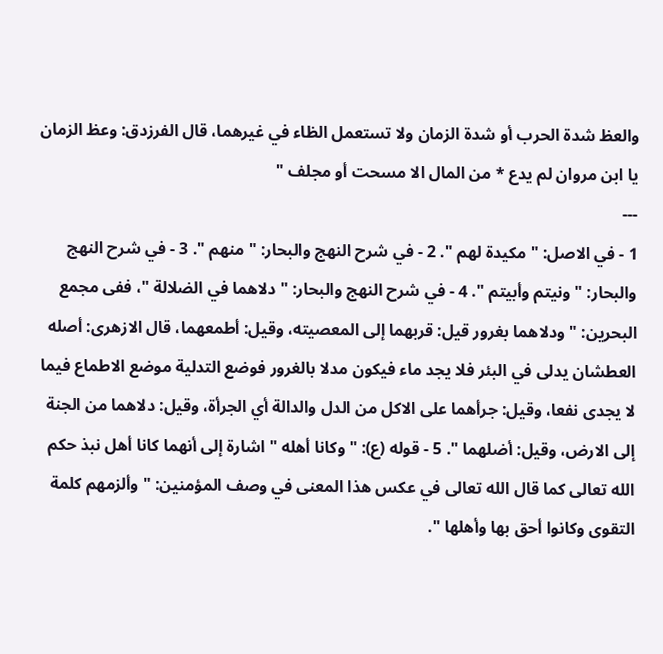والعظ شدة الحرب أو شدة الزمان ولا تستعمل الظاء في غيرهما، قال الفرزدق: وعظ الزمان يا ابن مروان لم يدع * من المال الا مسحت أو مجلف "
---
1 - في الاصل: " مكيدة لهم ". 2 - في شرح النهج والبحار: " منهم ". 3 - في شرح النهج والبحار: " ونيتم وأبيتم ". 4 - في شرح النهج والبحار: " دلاهما في الضلالة "، ففى مجمع البحرين: " ودلاهما بغرور قيل: قربهما إلى المعصيته، وقيل: أطمعهما، قال الازهرى: أصله العطشان يدلى في البئر فلا يجد ماء فيكون مدلا بالغرور فوضع التدلية موضع الاطماع فيما لا يجدى نفعا، وقيل: جرأهما على الاكل من الدل والدالة أي الجرأة، وقيل: دلاهما من الجنة إلى الارض، وقيل: أضلهما ". 5 - قوله (ع): " وكانا أهله " اشارة إلى أنهما كانا أهل نبذ حكم الله تعالى كما قال الله تعالى في عكس هذا المعنى في وصف المؤمنين: " وألزمهم كلمة التقوى وكانوا أحق بها وأهلها ".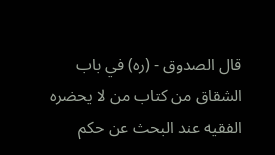قال الصدوق - (ره) في باب الشقاق من كتاب من لا يحضره الفقيه عند البحث عن حكم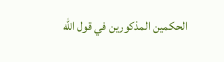الحكمين المذكورين في قول الله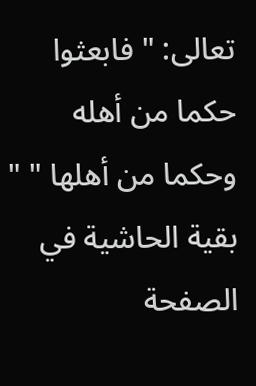تعالى: " فابعثوا حكما من أهله وحكما من أهلها " " بقية الحاشية في الصفحة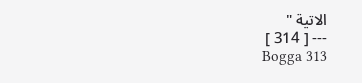الاتية "
--- [ 314 ]
Bogga 313